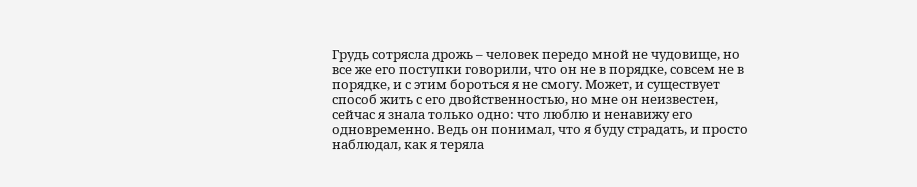Грудь сотрясла дрожь – человек передо мной не чудовище, но все же его поступки говорили, что он не в порядке, совсем не в порядке, и с этим бороться я не смогу. Может, и существует способ жить с его двойственностью, но мне он неизвестен, сейчас я знала только одно: что люблю и ненавижу его одновременно. Ведь он понимал, что я буду страдать, и просто наблюдал, как я теряла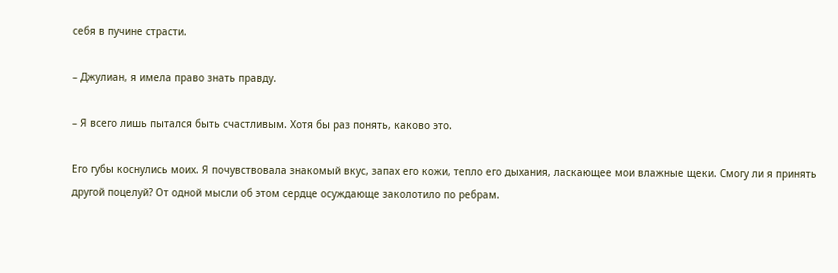себя в пучине страсти.

– Джулиан, я имела право знать правду.

– Я всего лишь пытался быть счастливым. Хотя бы раз понять, каково это.

Его губы коснулись моих. Я почувствовала знакомый вкус, запах его кожи, тепло его дыхания, ласкающее мои влажные щеки. Смогу ли я принять другой поцелуй? От одной мысли об этом сердце осуждающе заколотило по ребрам.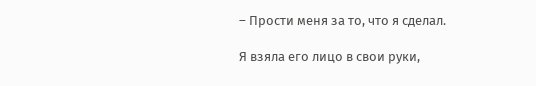– Прости меня за то, что я сделал.

Я взяла его лицо в свои руки,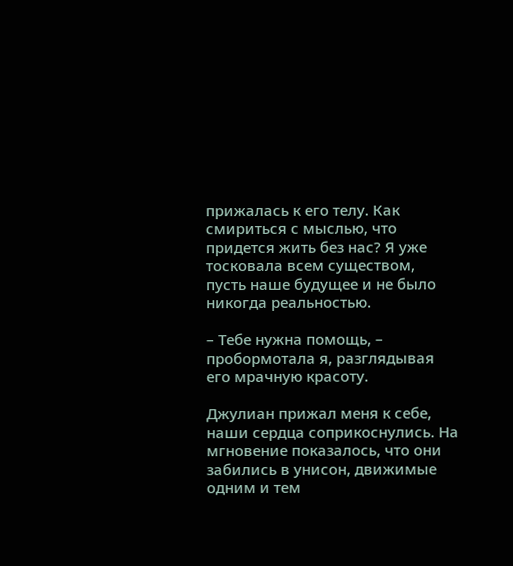прижалась к его телу. Как смириться с мыслью, что придется жить без нас? Я уже тосковала всем существом, пусть наше будущее и не было никогда реальностью.

– Тебе нужна помощь, – пробормотала я, разглядывая его мрачную красоту.

Джулиан прижал меня к себе, наши сердца соприкоснулись. На мгновение показалось, что они забились в унисон, движимые одним и тем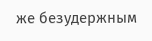же безудержным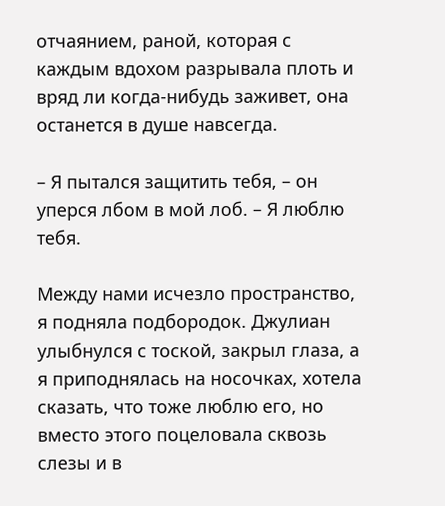отчаянием, раной, которая с каждым вдохом разрывала плоть и вряд ли когда-нибудь заживет, она останется в душе навсегда.

– Я пытался защитить тебя, – он уперся лбом в мой лоб. – Я люблю тебя.

Между нами исчезло пространство, я подняла подбородок. Джулиан улыбнулся с тоской, закрыл глаза, а я приподнялась на носочках, хотела сказать, что тоже люблю его, но вместо этого поцеловала сквозь слезы и в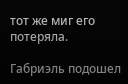тот же миг его потеряла.

Габриэль подошел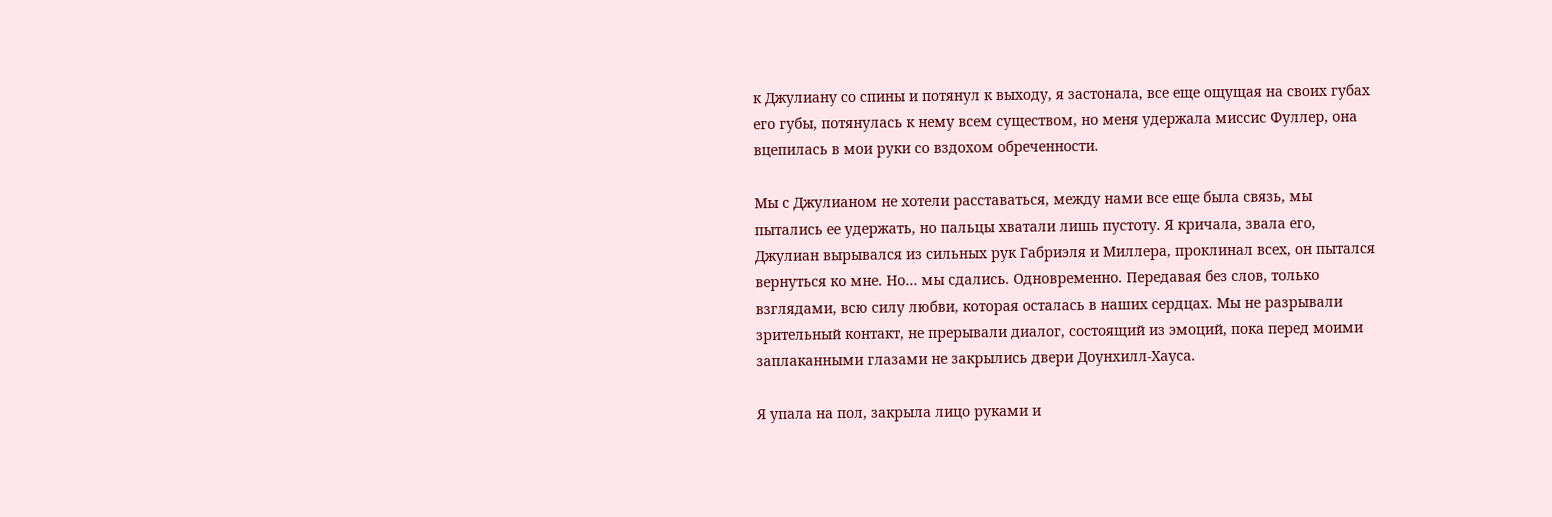к Джулиану со спины и потянул к выходу, я застонала, все еще ощущая на своих губах его губы, потянулась к нему всем существом, но меня удержала миссис Фуллер, она вцепилась в мои руки со вздохом обреченности.

Мы с Джулианом не хотели расставаться, между нами все еще была связь, мы пытались ее удержать, но пальцы хватали лишь пустоту. Я кричала, звала его, Джулиан вырывался из сильных рук Габриэля и Миллера, проклинал всех, он пытался вернуться ко мне. Но… мы сдались. Одновременно. Передавая без слов, только взглядами, всю силу любви, которая осталась в наших сердцах. Мы не разрывали зрительный контакт, не прерывали диалог, состоящий из эмоций, пока перед моими заплаканными глазами не закрылись двери Доунхилл-Хауса.

Я упала на пол, закрыла лицо руками и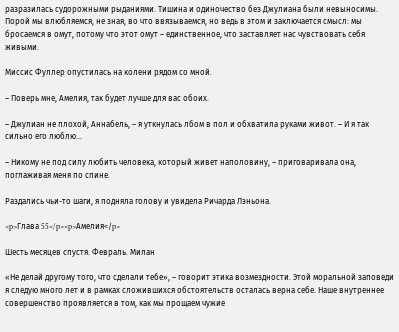разразилась судорожными рыданиями. Тишина и одиночество без Джулиана были невыносимы. Порой мы влюбляемся, не зная, во что ввязываемся, но ведь в этом и заключается смысл: мы бросаемся в омут, потому что этот омут – единственное, что заставляет нас чувствовать себя живыми.

Миссис Фуллер опустилась на колени рядом со мной.

– Поверь мне, Амелия, так будет лучше для вас обоих.

– Джулиан не плохой, Аннабель, – я уткнулась лбом в пол и обхватила руками живот. – И я так сильно его люблю…

– Никому не под силу любить человека, который живет наполовину, – приговаривала она, поглаживая меня по спине.

Раздались чьи-то шаги, я подняла голову и увидела Ричарда Лэньона.

<p>Глава 55</p><p>Амелия</p>

Шесть месяцев спустя. Февраль. Милан

«Не делай другому того, что сделали тебе», – говорит этика возмездности. Этой моральной заповеди я следую много лет и в рамках сложившихся обстоятельств осталась верна себе. Наше внутреннее совершенство проявляется в том, как мы прощаем чужие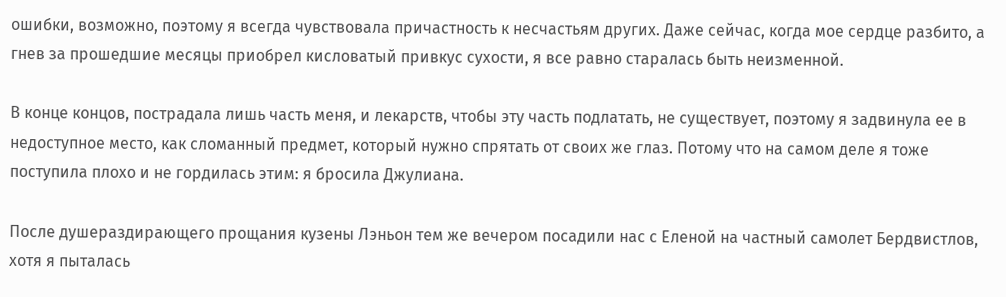ошибки, возможно, поэтому я всегда чувствовала причастность к несчастьям других. Даже сейчас, когда мое сердце разбито, а гнев за прошедшие месяцы приобрел кисловатый привкус сухости, я все равно старалась быть неизменной.

В конце концов, пострадала лишь часть меня, и лекарств, чтобы эту часть подлатать, не существует, поэтому я задвинула ее в недоступное место, как сломанный предмет, который нужно спрятать от своих же глаз. Потому что на самом деле я тоже поступила плохо и не гордилась этим: я бросила Джулиана.

После душераздирающего прощания кузены Лэньон тем же вечером посадили нас с Еленой на частный самолет Бердвистлов, хотя я пыталась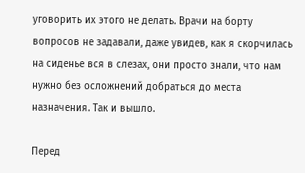уговорить их этого не делать. Врачи на борту вопросов не задавали, даже увидев, как я скорчилась на сиденье вся в слезах, они просто знали, что нам нужно без осложнений добраться до места назначения. Так и вышло.

Перед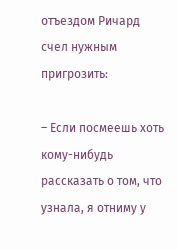отъездом Ричард счел нужным пригрозить:

– Если посмеешь хоть кому-нибудь рассказать о том, что узнала, я отниму у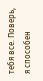тебя все. Поверь, я способен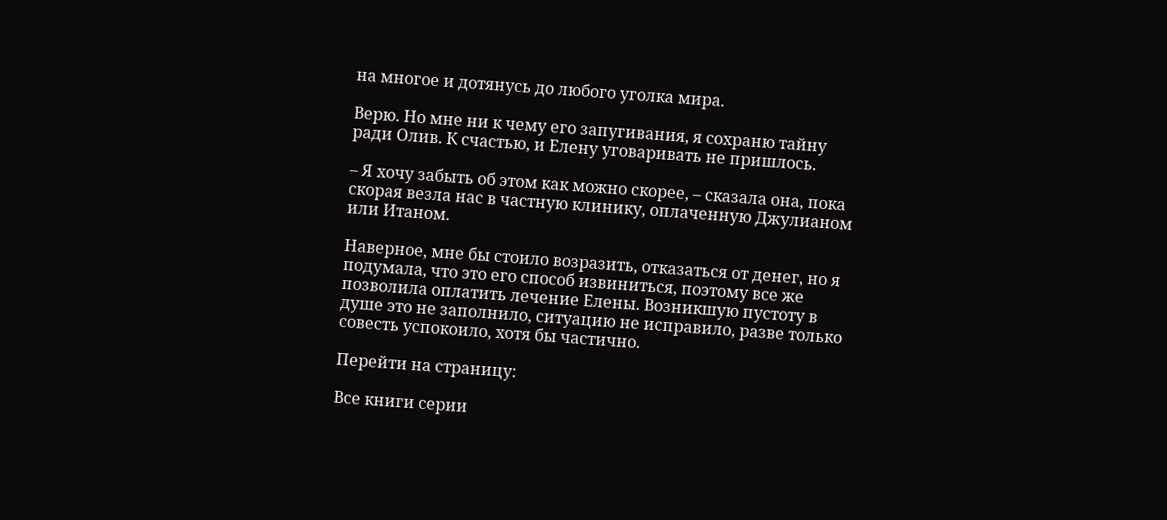на многое и дотянусь до любого уголка мира.

Верю. Но мне ни к чему его запугивания, я сохраню тайну ради Олив. К счастью, и Елену уговаривать не пришлось.

– Я хочу забыть об этом как можно скорее, – сказала она, пока скорая везла нас в частную клинику, оплаченную Джулианом или Итаном.

Наверное, мне бы стоило возразить, отказаться от денег, но я подумала, что это его способ извиниться, поэтому все же позволила оплатить лечение Елены. Возникшую пустоту в душе это не заполнило, ситуацию не исправило, разве только совесть успокоило, хотя бы частично.

Перейти на страницу:

Все книги серии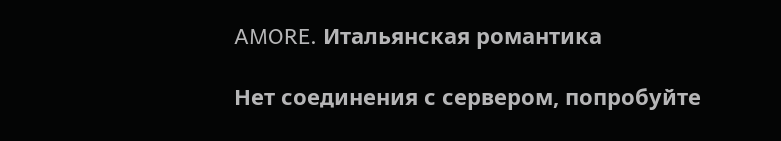AMORE. Итальянская романтика

Нет соединения с сервером, попробуйте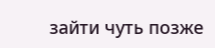зайти чуть позже